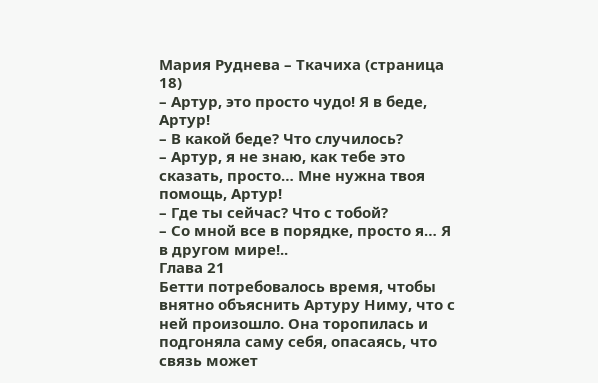Мария Руднева – Ткачиха (страница 18)
– Артур, это просто чудо! Я в беде, Артур!
– В какой беде? Что случилось?
– Артур, я не знаю, как тебе это сказать, просто… Мне нужна твоя помощь, Артур!
– Где ты сейчас? Что с тобой?
– Со мной все в порядке, просто я… Я в другом мире!..
Глава 21
Бетти потребовалось время, чтобы внятно объяснить Артуру Ниму, что с ней произошло. Она торопилась и подгоняла саму себя, опасаясь, что связь может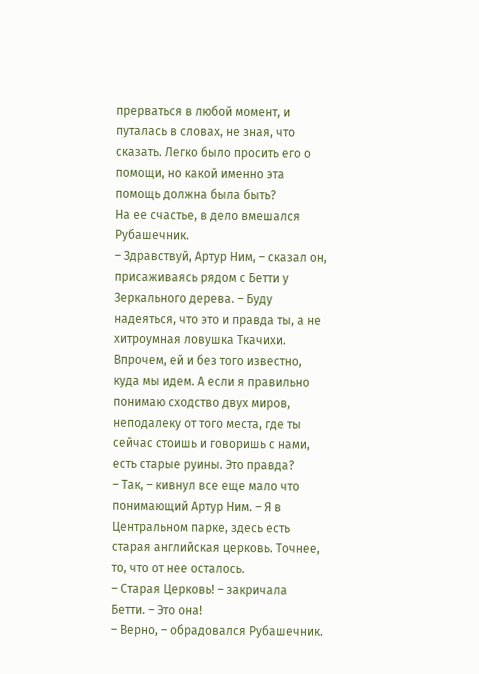прерваться в любой момент, и путалась в словах, не зная, что сказать. Легко было просить его о помощи, но какой именно эта помощь должна была быть?
На ее счастье, в дело вмешался Рубашечник.
– Здравствуй, Артур Ним, – сказал он, присаживаясь рядом с Бетти у Зеркального дерева. – Буду надеяться, что это и правда ты, а не хитроумная ловушка Ткачихи. Впрочем, ей и без того известно, куда мы идем. А если я правильно понимаю сходство двух миров, неподалеку от того места, где ты сейчас стоишь и говоришь с нами, есть старые руины. Это правда?
– Так, – кивнул все еще мало что понимающий Артур Ним. – Я в Центральном парке, здесь есть старая английская церковь. Точнее, то, что от нее осталось.
– Старая Церковь! – закричала Бетти. – Это она!
– Верно, – обрадовался Рубашечник.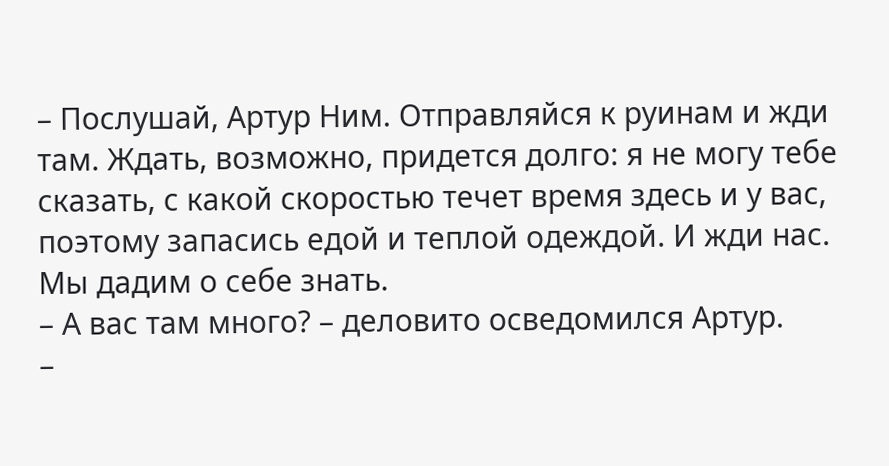– Послушай, Артур Ним. Отправляйся к руинам и жди там. Ждать, возможно, придется долго: я не могу тебе сказать, с какой скоростью течет время здесь и у вас, поэтому запасись едой и теплой одеждой. И жди нас. Мы дадим о себе знать.
– А вас там много? – деловито осведомился Артур.
–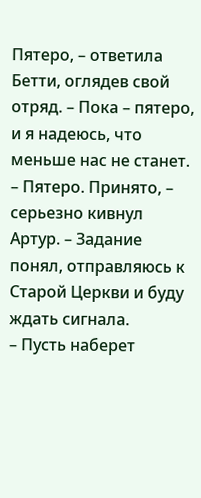Пятеро, – ответила Бетти, оглядев свой отряд. – Пока – пятеро, и я надеюсь, что меньше нас не станет.
– Пятеро. Принято, – серьезно кивнул Артур. – Задание понял, отправляюсь к Старой Церкви и буду ждать сигнала.
– Пусть наберет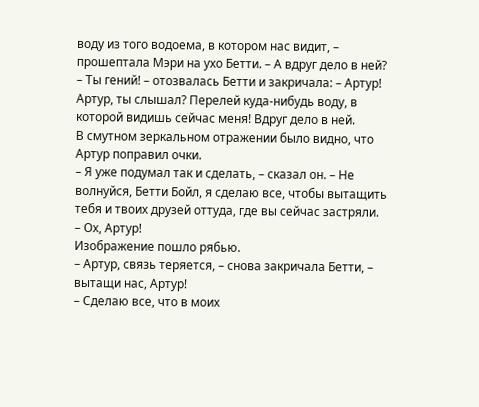воду из того водоема, в котором нас видит, – прошептала Мэри на ухо Бетти. – А вдруг дело в ней?
– Ты гений! – отозвалась Бетти и закричала: – Артур! Артур, ты слышал? Перелей куда-нибудь воду, в которой видишь сейчас меня! Вдруг дело в ней.
В смутном зеркальном отражении было видно, что Артур поправил очки.
– Я уже подумал так и сделать, – сказал он. – Не волнуйся, Бетти Бойл, я сделаю все, чтобы вытащить тебя и твоих друзей оттуда, где вы сейчас застряли.
– Ох, Артур!
Изображение пошло рябью.
– Артур, связь теряется, – снова закричала Бетти, – вытащи нас, Артур!
– Сделаю все, что в моих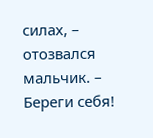силах, – отозвался мальчик. – Береги себя!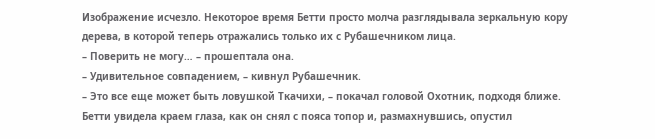Изображение исчезло. Некоторое время Бетти просто молча разглядывала зеркальную кору дерева, в которой теперь отражались только их с Рубашечником лица.
– Поверить не могу… – прошептала она.
– Удивительное совпадением, – кивнул Рубашечник.
– Это все еще может быть ловушкой Ткачихи, – покачал головой Охотник, подходя ближе. Бетти увидела краем глаза, как он снял с пояса топор и, размахнувшись, опустил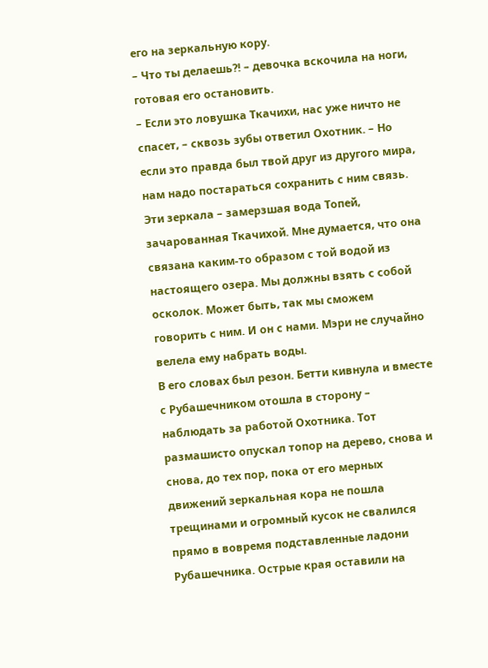его на зеркальную кору.
– Что ты делаешь?! – девочка вскочила на ноги, готовая его остановить.
– Если это ловушка Ткачихи, нас уже ничто не спасет, – сквозь зубы ответил Охотник. – Но если это правда был твой друг из другого мира, нам надо постараться сохранить с ним связь. Эти зеркала – замерзшая вода Топей, зачарованная Ткачихой. Мне думается, что она связана каким-то образом с той водой из настоящего озера. Мы должны взять с собой осколок. Может быть, так мы сможем говорить с ним. И он с нами. Мэри не случайно велела ему набрать воды.
В его словах был резон. Бетти кивнула и вместе с Рубашечником отошла в сторону – наблюдать за работой Охотника. Тот размашисто опускал топор на дерево, снова и снова, до тех пор, пока от его мерных движений зеркальная кора не пошла трещинами и огромный кусок не свалился прямо в вовремя подставленные ладони Рубашечника. Острые края оставили на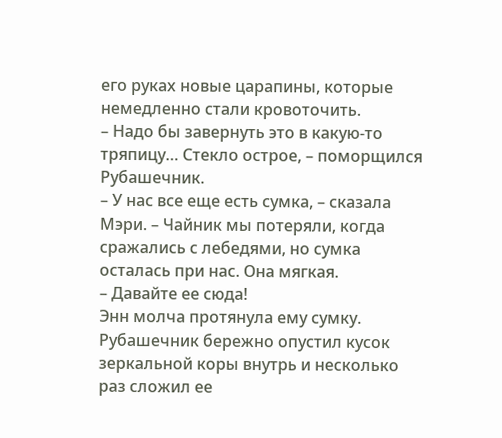его руках новые царапины, которые немедленно стали кровоточить.
– Надо бы завернуть это в какую-то тряпицу… Стекло острое, – поморщился Рубашечник.
– У нас все еще есть сумка, – сказала Мэри. – Чайник мы потеряли, когда сражались с лебедями, но сумка осталась при нас. Она мягкая.
– Давайте ее сюда!
Энн молча протянула ему сумку. Рубашечник бережно опустил кусок зеркальной коры внутрь и несколько раз сложил ее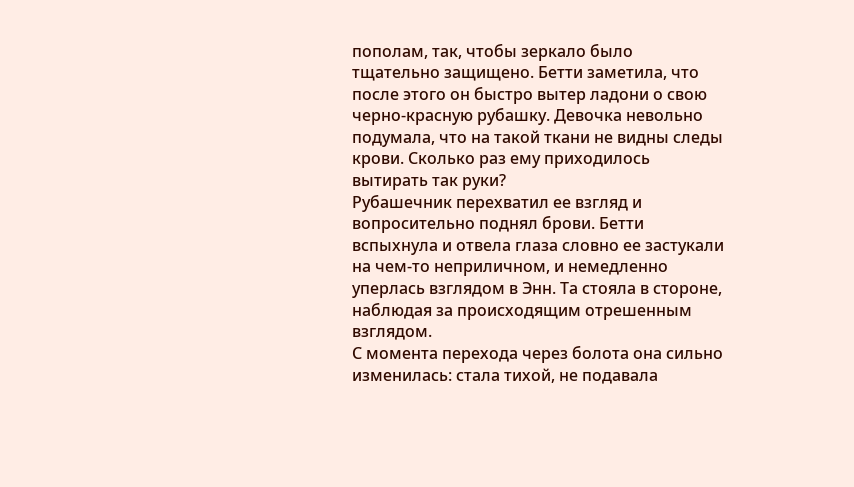пополам, так, чтобы зеркало было тщательно защищено. Бетти заметила, что после этого он быстро вытер ладони о свою черно-красную рубашку. Девочка невольно подумала, что на такой ткани не видны следы крови. Сколько раз ему приходилось вытирать так руки?
Рубашечник перехватил ее взгляд и вопросительно поднял брови. Бетти вспыхнула и отвела глаза словно ее застукали на чем-то неприличном, и немедленно уперлась взглядом в Энн. Та стояла в стороне, наблюдая за происходящим отрешенным взглядом.
С момента перехода через болота она сильно изменилась: стала тихой, не подавала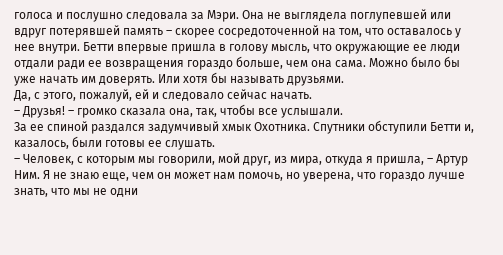голоса и послушно следовала за Мэри. Она не выглядела поглупевшей или вдруг потерявшей память – скорее сосредоточенной на том, что оставалось у нее внутри. Бетти впервые пришла в голову мысль, что окружающие ее люди отдали ради ее возвращения гораздо больше, чем она сама. Можно было бы уже начать им доверять. Или хотя бы называть друзьями.
Да, с этого, пожалуй, ей и следовало сейчас начать.
– Друзья! – громко сказала она, так, чтобы все услышали.
За ее спиной раздался задумчивый хмык Охотника. Спутники обступили Бетти и, казалось, были готовы ее слушать.
– Человек, с которым мы говорили, мой друг, из мира, откуда я пришла, – Артур Ним. Я не знаю еще, чем он может нам помочь, но уверена, что гораздо лучше знать, что мы не одни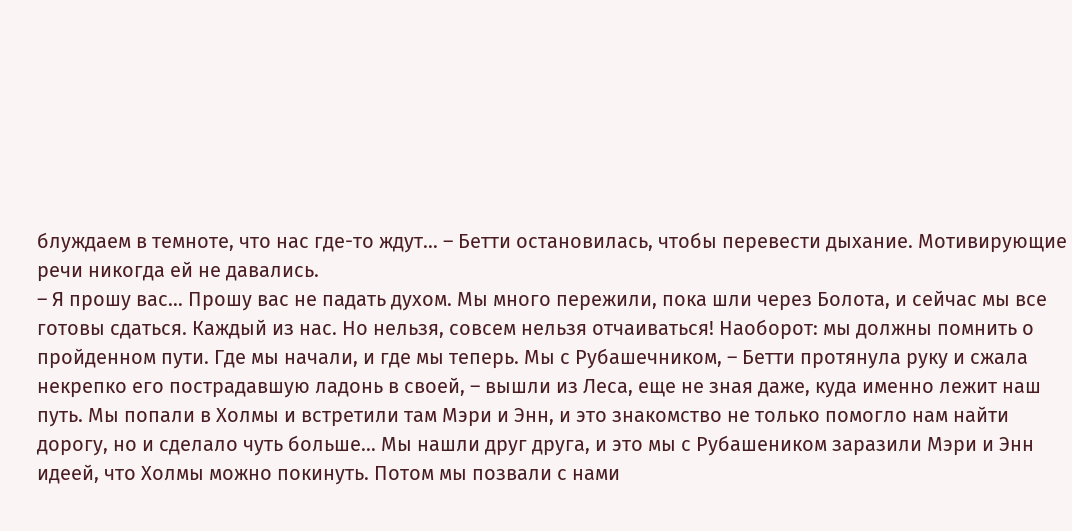блуждаем в темноте, что нас где-то ждут… – Бетти остановилась, чтобы перевести дыхание. Мотивирующие речи никогда ей не давались.
– Я прошу вас… Прошу вас не падать духом. Мы много пережили, пока шли через Болота, и сейчас мы все готовы сдаться. Каждый из нас. Но нельзя, совсем нельзя отчаиваться! Наоборот: мы должны помнить о пройденном пути. Где мы начали, и где мы теперь. Мы с Рубашечником, – Бетти протянула руку и сжала некрепко его пострадавшую ладонь в своей, – вышли из Леса, еще не зная даже, куда именно лежит наш путь. Мы попали в Холмы и встретили там Мэри и Энн, и это знакомство не только помогло нам найти дорогу, но и сделало чуть больше… Мы нашли друг друга, и это мы с Рубашеником заразили Мэри и Энн идеей, что Холмы можно покинуть. Потом мы позвали с нами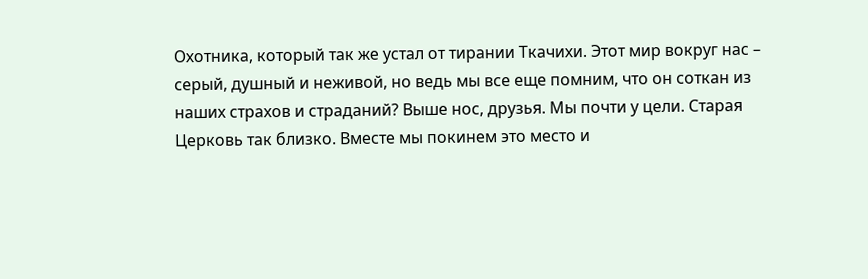Охотника, который так же устал от тирании Ткачихи. Этот мир вокруг нас – серый, душный и неживой, но ведь мы все еще помним, что он соткан из наших страхов и страданий? Выше нос, друзья. Мы почти у цели. Старая Церковь так близко. Вместе мы покинем это место и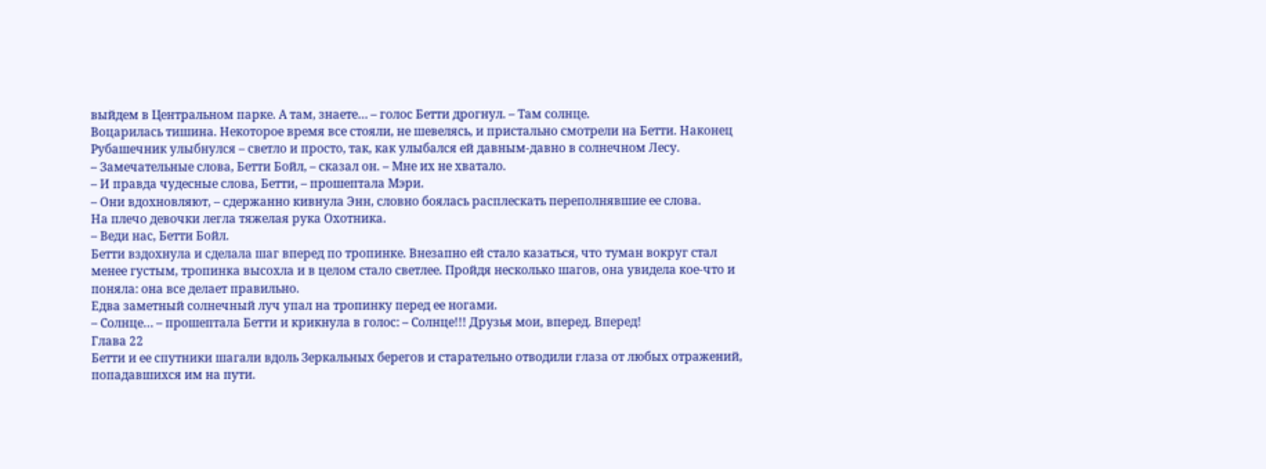выйдем в Центральном парке. А там, знаете… – голос Бетти дрогнул. – Там солнце.
Воцарилась тишина. Некоторое время все стояли, не шевелясь, и пристально смотрели на Бетти. Наконец Рубашечник улыбнулся – светло и просто, так, как улыбался ей давным-давно в солнечном Лесу.
– Замечательные слова, Бетти Бойл, – сказал он. – Мне их не хватало.
– И правда чудесные слова, Бетти, – прошептала Мэри.
– Они вдохновляют, – сдержанно кивнула Энн, словно боялась расплескать переполнявшие ее слова.
На плечо девочки легла тяжелая рука Охотника.
– Веди нас, Бетти Бойл.
Бетти вздохнула и сделала шаг вперед по тропинке. Внезапно ей стало казаться, что туман вокруг стал менее густым, тропинка высохла и в целом стало светлее. Пройдя несколько шагов, она увидела кое-что и поняла: она все делает правильно.
Едва заметный солнечный луч упал на тропинку перед ее ногами.
– Солнце… – прошептала Бетти и крикнула в голос: – Солнце!!! Друзья мои, вперед. Вперед!
Глава 22
Бетти и ее спутники шагали вдоль Зеркальных берегов и старательно отводили глаза от любых отражений, попадавшихся им на пути.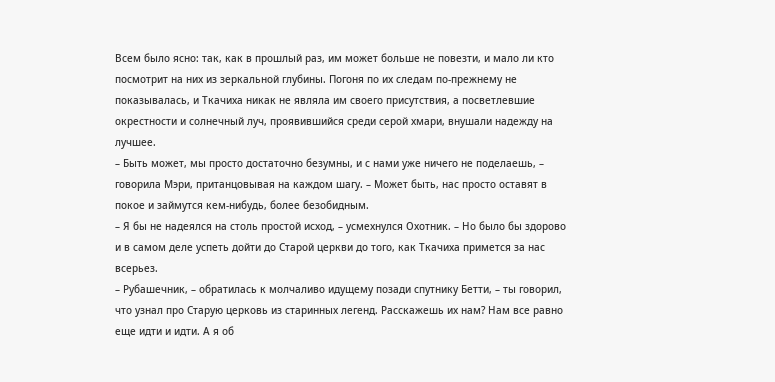Всем было ясно: так, как в прошлый раз, им может больше не повезти, и мало ли кто посмотрит на них из зеркальной глубины. Погоня по их следам по-прежнему не показывалась, и Ткачиха никак не являла им своего присутствия, а посветлевшие окрестности и солнечный луч, проявившийся среди серой хмари, внушали надежду на лучшее.
– Быть может, мы просто достаточно безумны, и с нами уже ничего не поделаешь, – говорила Мэри, пританцовывая на каждом шагу. – Может быть, нас просто оставят в покое и займутся кем-нибудь, более безобидным.
– Я бы не надеялся на столь простой исход, – усмехнулся Охотник. – Но было бы здорово и в самом деле успеть дойти до Старой церкви до того, как Ткачиха примется за нас всерьез.
– Рубашечник, – обратилась к молчаливо идущему позади спутнику Бетти, – ты говорил, что узнал про Старую церковь из старинных легенд. Расскажешь их нам? Нам все равно еще идти и идти. А я об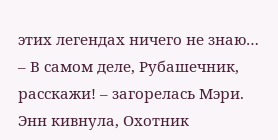этих легендах ничего не знаю…
– В самом деле, Рубашечник, расскажи! – загорелась Мэри.
Энн кивнула, Охотник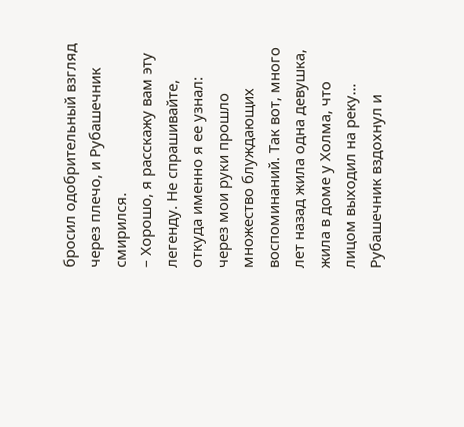бросил одобрительный взгляд через плечо, и Рубашечник смирился.
– Хорошо, я расскажу вам эту легенду. Не спрашивайте, откуда именно я ее узнал: через мои руки прошло множество блуждающих воспоминаний. Так вот, много лет назад жила одна девушка, жила в доме у Холма, что лицом выходил на реку…
Рубашечник вздохнул и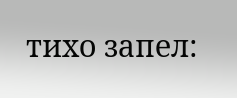тихо запел: